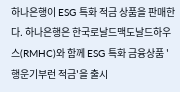하나은행이 ESG 특화 적금 상품을 판매한다. 하나은행은 한국로날드맥도날드하우스(RMHC)와 함께 ESG 특화 금융상품 '행운기부런 적금'을 출시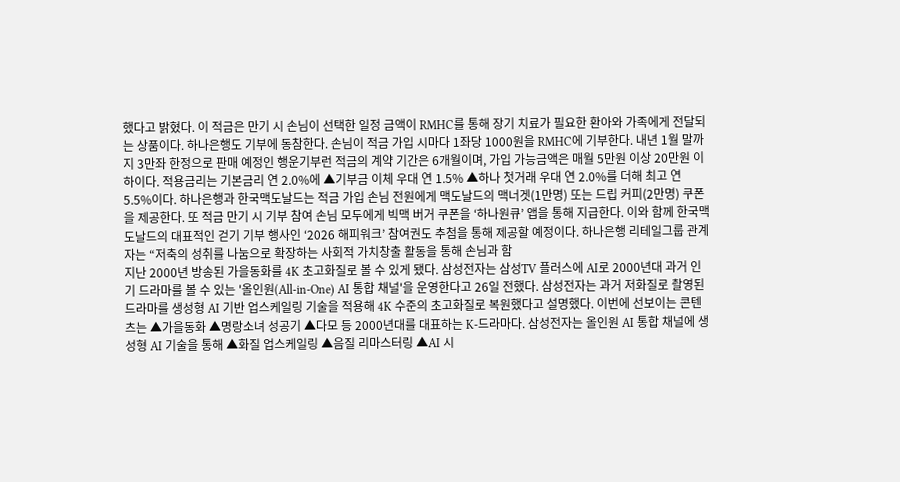했다고 밝혔다. 이 적금은 만기 시 손님이 선택한 일정 금액이 RMHC를 통해 장기 치료가 필요한 환아와 가족에게 전달되는 상품이다. 하나은행도 기부에 동참한다. 손님이 적금 가입 시마다 1좌당 1000원을 RMHC에 기부한다. 내년 1월 말까지 3만좌 한정으로 판매 예정인 행운기부런 적금의 계약 기간은 6개월이며, 가입 가능금액은 매월 5만원 이상 20만원 이하이다. 적용금리는 기본금리 연 2.0%에 ▲기부금 이체 우대 연 1.5% ▲하나 첫거래 우대 연 2.0%를 더해 최고 연 5.5%이다. 하나은행과 한국맥도날드는 적금 가입 손님 전원에게 맥도날드의 맥너겟(1만명) 또는 드립 커피(2만명) 쿠폰을 제공한다. 또 적금 만기 시 기부 참여 손님 모두에게 빅맥 버거 쿠폰을 ‘하나원큐’ 앱을 통해 지급한다. 이와 함께 한국맥도날드의 대표적인 걷기 기부 행사인 ‘2026 해피워크’ 참여권도 추첨을 통해 제공할 예정이다. 하나은행 리테일그룹 관계자는 “저축의 성취를 나눔으로 확장하는 사회적 가치창출 활동을 통해 손님과 함
지난 2000년 방송된 가을동화를 4K 초고화질로 볼 수 있게 됐다. 삼성전자는 삼성TV 플러스에 AI로 2000년대 과거 인기 드라마를 볼 수 있는 '올인원(All-in-One) AI 통합 채널'을 운영한다고 26일 전했다. 삼성전자는 과거 저화질로 촬영된 드라마를 생성형 AI 기반 업스케일링 기술을 적용해 4K 수준의 초고화질로 복원했다고 설명했다. 이번에 선보이는 콘텐츠는 ▲가을동화 ▲명랑소녀 성공기 ▲다모 등 2000년대를 대표하는 K-드라마다. 삼성전자는 올인원 AI 통합 채널에 생성형 AI 기술을 통해 ▲화질 업스케일링 ▲음질 리마스터링 ▲AI 시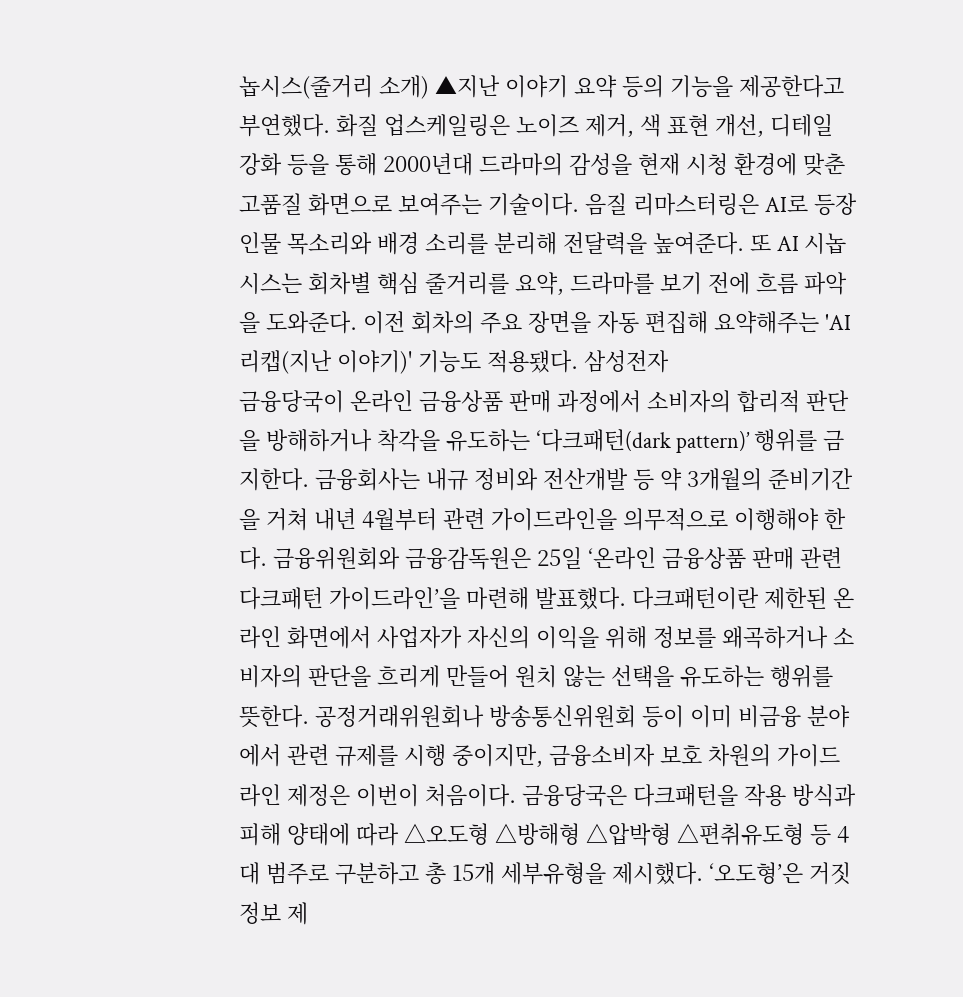놉시스(줄거리 소개) ▲지난 이야기 요약 등의 기능을 제공한다고 부연했다. 화질 업스케일링은 노이즈 제거, 색 표현 개선, 디테일 강화 등을 통해 2000년대 드라마의 감성을 현재 시청 환경에 맞춘 고품질 화면으로 보여주는 기술이다. 음질 리마스터링은 AI로 등장인물 목소리와 배경 소리를 분리해 전달력을 높여준다. 또 AI 시놉시스는 회차별 핵심 줄거리를 요약, 드라마를 보기 전에 흐름 파악을 도와준다. 이전 회차의 주요 장면을 자동 편집해 요약해주는 'AI 리캡(지난 이야기)' 기능도 적용됐다. 삼성전자
금융당국이 온라인 금융상품 판매 과정에서 소비자의 합리적 판단을 방해하거나 착각을 유도하는 ‘다크패턴(dark pattern)’ 행위를 금지한다. 금융회사는 내규 정비와 전산개발 등 약 3개월의 준비기간을 거쳐 내년 4월부터 관련 가이드라인을 의무적으로 이행해야 한다. 금융위원회와 금융감독원은 25일 ‘온라인 금융상품 판매 관련 다크패턴 가이드라인’을 마련해 발표했다. 다크패턴이란 제한된 온라인 화면에서 사업자가 자신의 이익을 위해 정보를 왜곡하거나 소비자의 판단을 흐리게 만들어 원치 않는 선택을 유도하는 행위를 뜻한다. 공정거래위원회나 방송통신위원회 등이 이미 비금융 분야에서 관련 규제를 시행 중이지만, 금융소비자 보호 차원의 가이드라인 제정은 이번이 처음이다. 금융당국은 다크패턴을 작용 방식과 피해 양태에 따라 △오도형 △방해형 △압박형 △편취유도형 등 4대 범주로 구분하고 총 15개 세부유형을 제시했다. ‘오도형’은 거짓 정보 제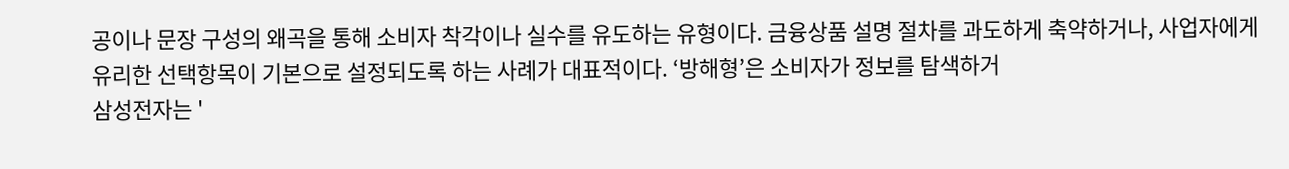공이나 문장 구성의 왜곡을 통해 소비자 착각이나 실수를 유도하는 유형이다. 금융상품 설명 절차를 과도하게 축약하거나, 사업자에게 유리한 선택항목이 기본으로 설정되도록 하는 사례가 대표적이다. ‘방해형’은 소비자가 정보를 탐색하거
삼성전자는 '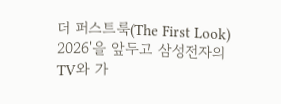더 퍼스트룩(The First Look) 2026'을 앞두고 삼성전자의 TV와 가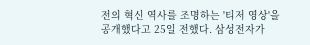전의 혁신 역사를 조명하는 '티저 영상'을 공개했다고 25일 전했다. 삼성전자가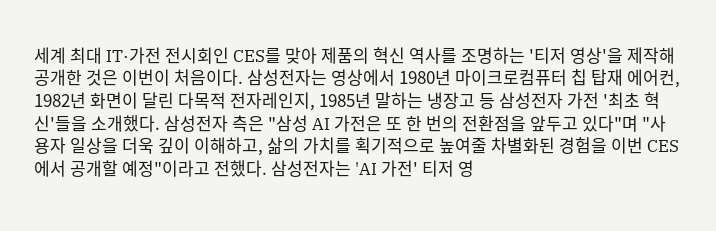세계 최대 IT·가전 전시회인 CES를 맞아 제품의 혁신 역사를 조명하는 '티저 영상'을 제작해 공개한 것은 이번이 처음이다. 삼성전자는 영상에서 1980년 마이크로컴퓨터 칩 탑재 에어컨, 1982년 화면이 달린 다목적 전자레인지, 1985년 말하는 냉장고 등 삼성전자 가전 '최초 혁신'들을 소개했다. 삼성전자 측은 "삼성 AI 가전은 또 한 번의 전환점을 앞두고 있다"며 "사용자 일상을 더욱 깊이 이해하고, 삶의 가치를 획기적으로 높여줄 차별화된 경험을 이번 CES에서 공개할 예정"이라고 전했다. 삼성전자는 'AI 가전' 티저 영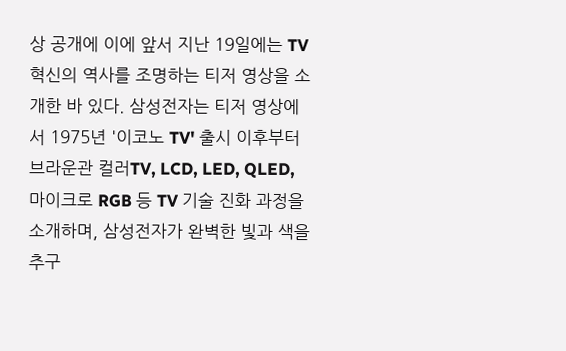상 공개에 이에 앞서 지난 19일에는 TV 혁신의 역사를 조명하는 티저 영상을 소개한 바 있다. 삼성전자는 티저 영상에서 1975년 '이코노 TV' 출시 이후부터 브라운관 컬러TV, LCD, LED, QLED, 마이크로 RGB 등 TV 기술 진화 과정을 소개하며, 삼성전자가 완벽한 빛과 색을 추구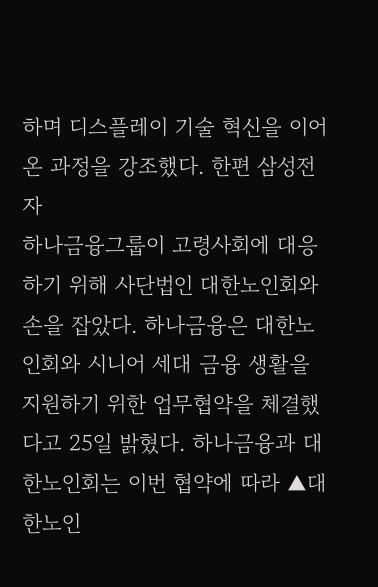하며 디스플레이 기술 혁신을 이어온 과정을 강조했다. 한편 삼성전자
하나금융그룹이 고령사회에 대응하기 위해 사단법인 대한노인회와 손을 잡았다. 하나금융은 대한노인회와 시니어 세대 금융 생활을 지원하기 위한 업무협약을 체결했다고 25일 밝혔다. 하나금융과 대한노인회는 이번 협약에 따라 ▲대한노인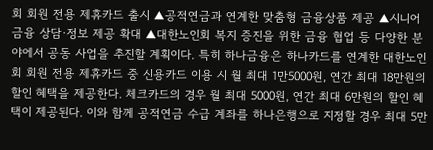회 회원 전용 제휴카드 출시 ▲공적연금과 연계한 맞춤형 금융상품 제공 ▲시니어 금융 상담·정보 제공 확대 ▲대한노인회 복지 증진을 위한 금융 협업 등 다양한 분야에서 공동 사업을 추진할 계획이다. 특히 하나금융은 하나카드를 연계한 대한노인회 회원 전용 제휴카드 중 신용카드 이용 시 월 최대 1만5000원, 연간 최대 18만원의 할인 혜택을 제공한다. 체크카드의 경우 월 최대 5000원, 연간 최대 6만원의 할인 혜택이 제공된다. 이와 함께 공적연금 수급 계좌를 하나은행으로 지정할 경우 최대 5만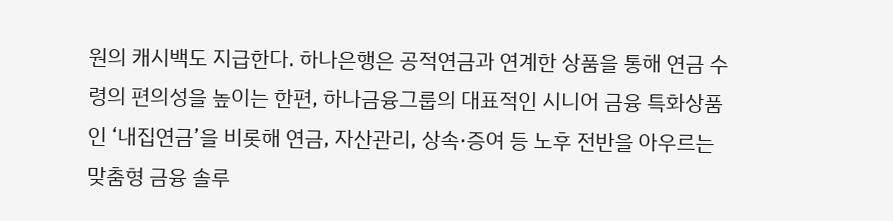원의 캐시백도 지급한다. 하나은행은 공적연금과 연계한 상품을 통해 연금 수령의 편의성을 높이는 한편, 하나금융그룹의 대표적인 시니어 금융 특화상품인 ‘내집연금’을 비롯해 연금, 자산관리, 상속·증여 등 노후 전반을 아우르는 맞춤형 금융 솔루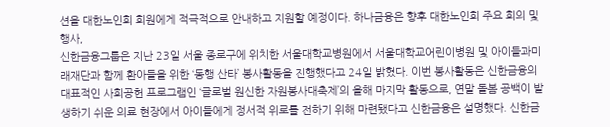션을 대한노인회 회원에게 적극적으로 안내하고 지원할 예정이다. 하나금융은 향후 대한노인회 주요 회의 및 행사,
신한금융그룹은 지난 23일 서울 종로구에 위치한 서울대학교병원에서 서울대학교어린이병원 및 아이들과미래재단과 함께 환아들을 위한 ‘동행 산타’ 봉사활동을 진행했다고 24일 밝혔다. 이번 봉사활동은 신한금융의 대표적인 사회공헌 프로그램인 ‘글로벌 원신한 자원봉사대축제’의 올해 마지막 활동으로, 연말 돌봄 공백이 발생하기 쉬운 의료 현장에서 아이들에게 정서적 위로를 전하기 위해 마련됐다고 신한금융은 설명했다. 신한금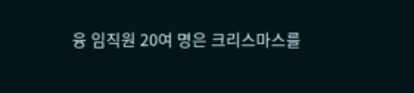융 임직원 20여 명은 크리스마스를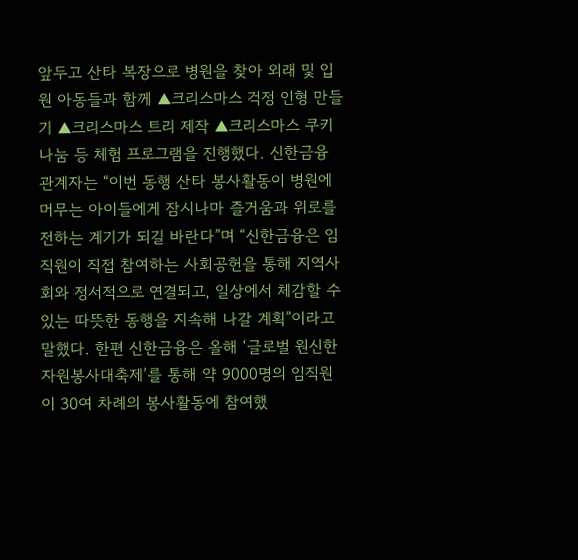앞두고 산타 복장으로 병원을 찾아 외래 및 입원 아동들과 함께 ▲크리스마스 걱정 인형 만들기 ▲크리스마스 트리 제작 ▲크리스마스 쿠키 나눔 등 체험 프로그램을 진행했다. 신한금융 관계자는 “이번 동행 산타 봉사활동이 병원에 머무는 아이들에게 잠시나마 즐거움과 위로를 전하는 계기가 되길 바란다”며 “신한금융은 임직원이 직접 참여하는 사회공헌을 통해 지역사회와 정서적으로 연결되고, 일상에서 체감할 수 있는 따뜻한 동행을 지속해 나갈 계획”이라고 말했다. 한편 신한금융은 올해 ‘글로벌 원신한 자원봉사대축제’를 통해 약 9000명의 임직원이 30여 차례의 봉사활동에 참여했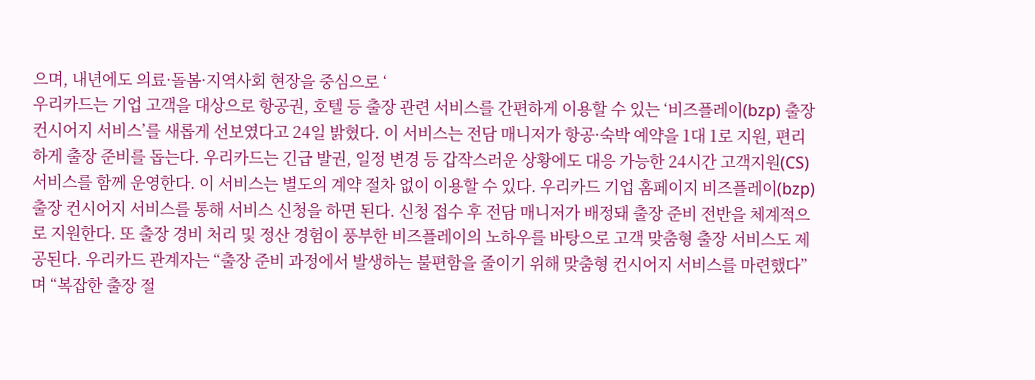으며, 내년에도 의료·돌봄·지역사회 현장을 중심으로 ‘
우리카드는 기업 고객을 대상으로 항공권, 호텔 등 출장 관련 서비스를 간편하게 이용할 수 있는 ‘비즈플레이(bzp) 출장 컨시어지 서비스’를 새롭게 선보였다고 24일 밝혔다. 이 서비스는 전담 매니저가 항공·숙박 예약을 1대 1로 지원, 편리하게 출장 준비를 돕는다. 우리카드는 긴급 발권, 일정 변경 등 갑작스러운 상황에도 대응 가능한 24시간 고객지원(CS) 서비스를 함께 운영한다. 이 서비스는 별도의 계약 절차 없이 이용할 수 있다. 우리카드 기업 홈페이지 비즈플레이(bzp) 출장 컨시어지 서비스를 통해 서비스 신청을 하면 된다. 신청 접수 후 전담 매니저가 배정돼 출장 준비 전반을 체계적으로 지원한다. 또 출장 경비 처리 및 정산 경험이 풍부한 비즈플레이의 노하우를 바탕으로 고객 맞춤형 출장 서비스도 제공된다. 우리카드 관계자는 “출장 준비 과정에서 발생하는 불편함을 줄이기 위해 맞춤형 컨시어지 서비스를 마련했다”며 “복잡한 출장 절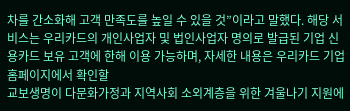차를 간소화해 고객 만족도를 높일 수 있을 것”이라고 말했다. 해당 서비스는 우리카드의 개인사업자 및 법인사업자 명의로 발급된 기업 신용카드 보유 고객에 한해 이용 가능하며, 자세한 내용은 우리카드 기업 홈페이지에서 확인할
교보생명이 다문화가정과 지역사회 소외계층을 위한 겨울나기 지원에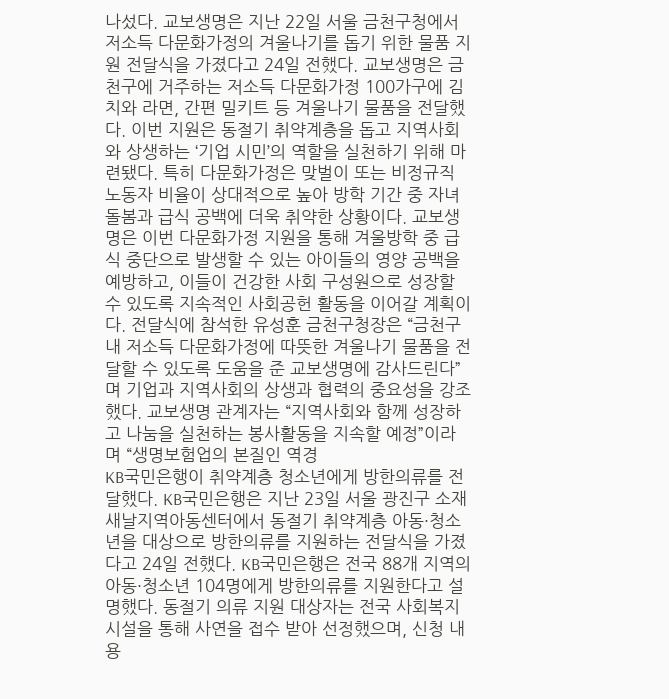나섰다. 교보생명은 지난 22일 서울 금천구청에서 저소득 다문화가정의 겨울나기를 돕기 위한 물품 지원 전달식을 가졌다고 24일 전했다. 교보생명은 금천구에 거주하는 저소득 다문화가정 100가구에 김치와 라면, 간편 밀키트 등 겨울나기 물품을 전달했다. 이번 지원은 동절기 취약계층을 돕고 지역사회와 상생하는 ‘기업 시민’의 역할을 실천하기 위해 마련됐다. 특히 다문화가정은 맞벌이 또는 비정규직 노동자 비율이 상대적으로 높아 방학 기간 중 자녀 돌봄과 급식 공백에 더욱 취약한 상황이다. 교보생명은 이번 다문화가정 지원을 통해 겨울방학 중 급식 중단으로 발생할 수 있는 아이들의 영양 공백을 예방하고, 이들이 건강한 사회 구성원으로 성장할 수 있도록 지속적인 사회공헌 활동을 이어갈 계획이다. 전달식에 참석한 유성훈 금천구청장은 “금천구 내 저소득 다문화가정에 따뜻한 겨울나기 물품을 전달할 수 있도록 도움을 준 교보생명에 감사드린다”며 기업과 지역사회의 상생과 협력의 중요성을 강조했다. 교보생명 관계자는 “지역사회와 함께 성장하고 나눔을 실천하는 봉사활동을 지속할 예정”이라며 “생명보험업의 본질인 역경
KB국민은행이 취약계층 청소년에게 방한의류를 전달했다. KB국민은행은 지난 23일 서울 광진구 소재 새날지역아동센터에서 동절기 취약계층 아동·청소년을 대상으로 방한의류를 지원하는 전달식을 가졌다고 24일 전했다. KB국민은행은 전국 88개 지역의 아동·청소년 104명에게 방한의류를 지원한다고 설명했다. 동절기 의류 지원 대상자는 전국 사회복지시설을 통해 사연을 접수 받아 선정했으며, 신청 내용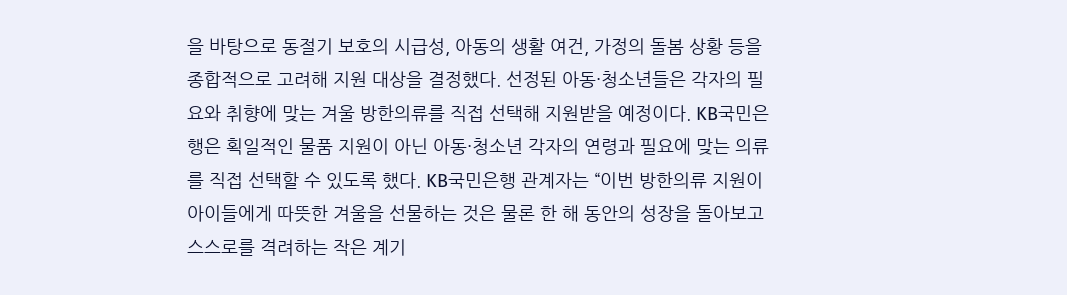을 바탕으로 동절기 보호의 시급성, 아동의 생활 여건, 가정의 돌봄 상황 등을 종합적으로 고려해 지원 대상을 결정했다. 선정된 아동·청소년들은 각자의 필요와 취향에 맞는 겨울 방한의류를 직접 선택해 지원받을 예정이다. KB국민은행은 획일적인 물품 지원이 아닌 아동·청소년 각자의 연령과 필요에 맞는 의류를 직접 선택할 수 있도록 했다. KB국민은행 관계자는 “이번 방한의류 지원이 아이들에게 따뜻한 겨울을 선물하는 것은 물론 한 해 동안의 성장을 돌아보고 스스로를 격려하는 작은 계기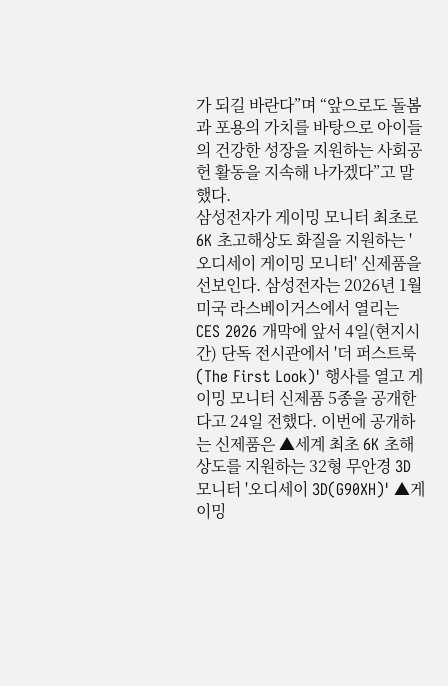가 되길 바란다”며 “앞으로도 돌봄과 포용의 가치를 바탕으로 아이들의 건강한 성장을 지원하는 사회공헌 활동을 지속해 나가겠다”고 말했다.
삼성전자가 게이밍 모니터 최초로 6K 초고해상도 화질을 지원하는 '오디세이 게이밍 모니터' 신제품을 선보인다. 삼성전자는 2026년 1월 미국 라스베이거스에서 열리는 CES 2026 개막에 앞서 4일(현지시간) 단독 전시관에서 '더 퍼스트룩(The First Look)' 행사를 열고 게이밍 모니터 신제품 5종을 공개한다고 24일 전했다. 이번에 공개하는 신제품은 ▲세계 최초 6K 초해상도를 지원하는 32형 무안경 3D 모니터 '오디세이 3D(G90XH)' ▲게이밍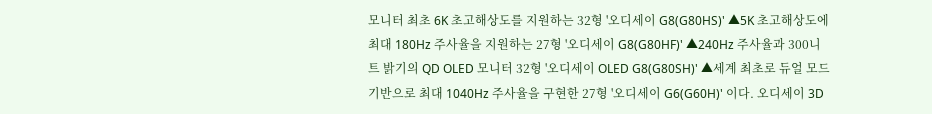모니터 최초 6K 초고해상도를 지원하는 32형 '오디세이 G8(G80HS)' ▲5K 초고해상도에 최대 180Hz 주사율을 지원하는 27형 '오디세이 G8(G80HF)' ▲240Hz 주사율과 300니트 밝기의 QD OLED 모니터 32형 '오디세이 OLED G8(G80SH)' ▲세계 최초로 듀얼 모드 기반으로 최대 1040Hz 주사율을 구현한 27형 '오디세이 G6(G60H)' 이다. 오디세이 3D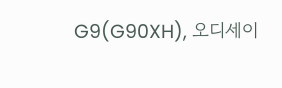G9(G90XH), 오디세이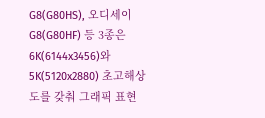G8(G80HS), 오디세이 G8(G80HF) 등 3종은 6K(6144x3456)와 5K(5120x2880) 초고해상도를 갖춰 그래픽 표현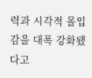력과 시각적 몰입감을 대폭 강화됐다고